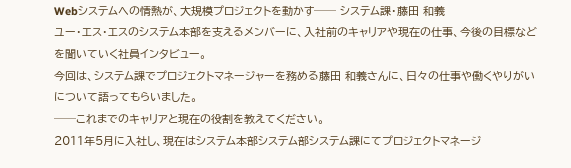Webシステムへの情熱が、大規模プロジェクトを動かす── システム課・藤田 和義
ユー・エス・エスのシステム本部を支えるメンバーに、入社前のキャリアや現在の仕事、今後の目標などを聞いていく社員インタビュー。
今回は、システム課でプロジェクトマネージャーを務める藤田 和義さんに、日々の仕事や働くやりがいについて語ってもらいました。
──これまでのキャリアと現在の役割を教えてください。
2011年5月に入社し、現在はシステム本部システム部システム課にてプロジェクトマネージ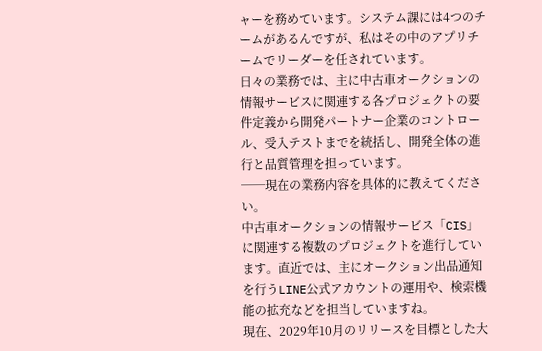ャーを務めています。システム課には4つのチームがあるんですが、私はその中のアプリチームでリーダーを任されています。
日々の業務では、主に中古車オークションの情報サービスに関連する各プロジェクトの要件定義から開発パートナー企業のコントロール、受入テストまでを統括し、開発全体の進行と品質管理を担っています。
──現在の業務内容を具体的に教えてください。
中古車オークションの情報サービス「CIS」に関連する複数のプロジェクトを進行しています。直近では、主にオークション出品通知を行うLINE公式アカウントの運用や、検索機能の拡充などを担当していますね。
現在、2029年10月のリリースを目標とした大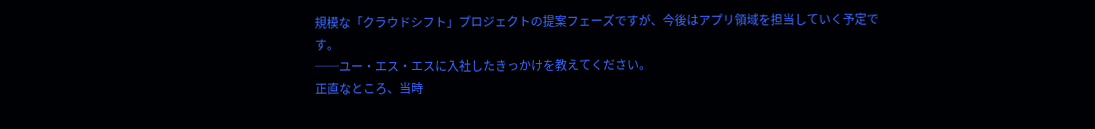規模な「クラウドシフト」プロジェクトの提案フェーズですが、今後はアプリ領域を担当していく予定です。
──ユー・エス・エスに入社したきっかけを教えてください。
正直なところ、当時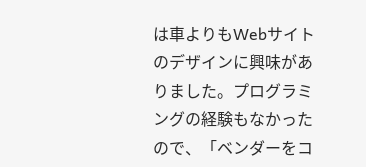は車よりもWebサイトのデザインに興味がありました。プログラミングの経験もなかったので、「ベンダーをコ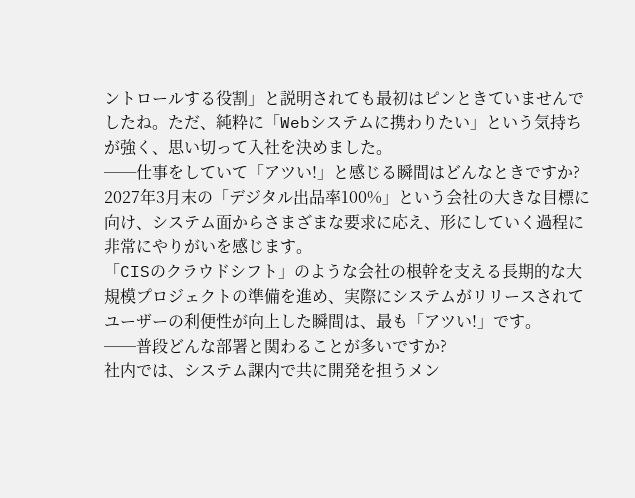ントロールする役割」と説明されても最初はピンときていませんでしたね。ただ、純粋に「Webシステムに携わりたい」という気持ちが強く、思い切って入社を決めました。
──仕事をしていて「アツい!」と感じる瞬間はどんなときですか?
2027年3月末の「デジタル出品率100%」という会社の大きな目標に向け、システム面からさまざまな要求に応え、形にしていく過程に非常にやりがいを感じます。
「CISのクラウドシフト」のような会社の根幹を支える長期的な大規模プロジェクトの準備を進め、実際にシステムがリリースされてユーザーの利便性が向上した瞬間は、最も「アツい!」です。
──普段どんな部署と関わることが多いですか?
社内では、システム課内で共に開発を担うメン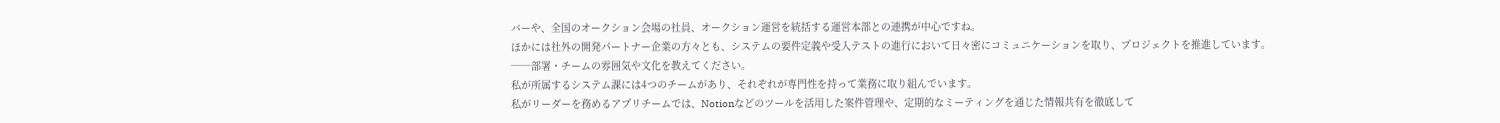バーや、全国のオークション会場の社員、オークション運営を統括する運営本部との連携が中心ですね。
ほかには社外の開発パートナー企業の方々とも、システムの要件定義や受入テストの進行において日々密にコミュニケーションを取り、プロジェクトを推進しています。
──部署・チームの雰囲気や文化を教えてください。
私が所属するシステム課には4つのチームがあり、それぞれが専門性を持って業務に取り組んでいます。
私がリーダーを務めるアプリチームでは、Notionなどのツールを活用した案件管理や、定期的なミーティングを通じた情報共有を徹底して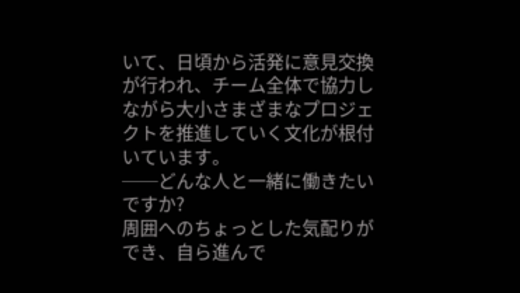いて、日頃から活発に意見交換が行われ、チーム全体で協力しながら大小さまざまなプロジェクトを推進していく文化が根付いています。
──どんな人と一緒に働きたいですか?
周囲へのちょっとした気配りができ、自ら進んで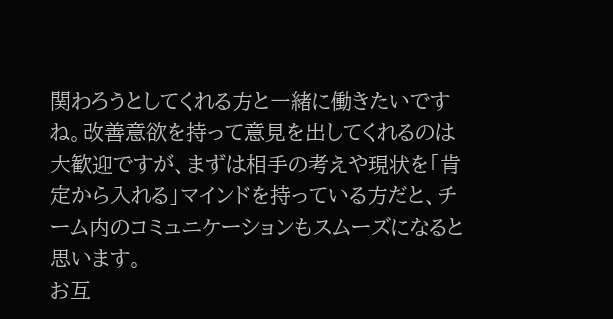関わろうとしてくれる方と一緒に働きたいですね。改善意欲を持って意見を出してくれるのは大歓迎ですが、まずは相手の考えや現状を「肯定から入れる」マインドを持っている方だと、チーム内のコミュニケーションもスムーズになると思います。
お互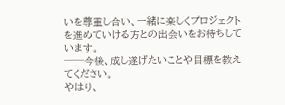いを尊重し合い、一緒に楽しくプロジェクトを進めていける方との出会いをお待ちしています。
──今後、成し遂げたいことや目標を教えてください。
やはり、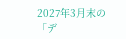2027年3月末の「デ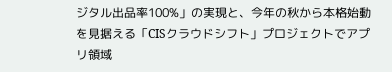ジタル出品率100%」の実現と、今年の秋から本格始動を見据える「CISクラウドシフト」プロジェクトでアプリ領域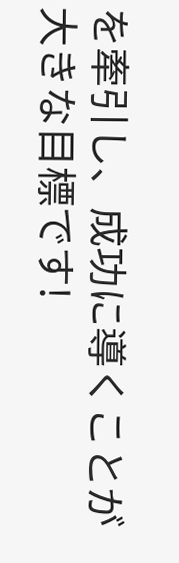を牽引し、成功に導くことが大きな目標です!